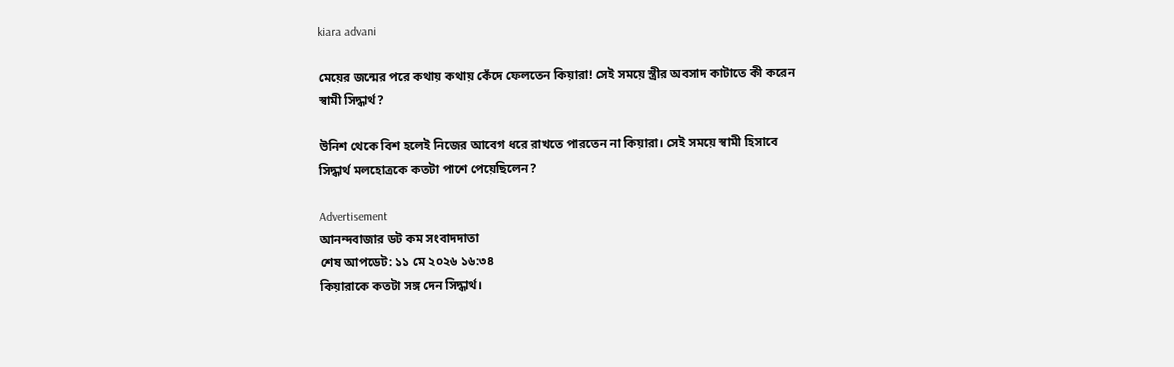kiara advani

মেয়ের জন্মের পরে কথায় কথায় কেঁদে ফেলতেন কিয়ারা! সেই সময়ে স্ত্রীর অবসাদ কাটাতে কী করেন স্বামী সিদ্ধার্থ?

উনিশ থেকে বিশ হলেই নিজের আবেগ ধরে রাখতে পারতেন না কিয়ারা। সেই সময়ে স্বামী হিসাবে সিদ্ধার্থ মলহোত্রকে কতটা পাশে পেয়েছিলেন?

Advertisement
আনন্দবাজার ডট কম সংবাদদাতা
শেষ আপডেট: ১১ মে ২০২৬ ১৬:৩৪
কিয়ারাকে কতটা সঙ্গ দেন সিদ্ধার্থ।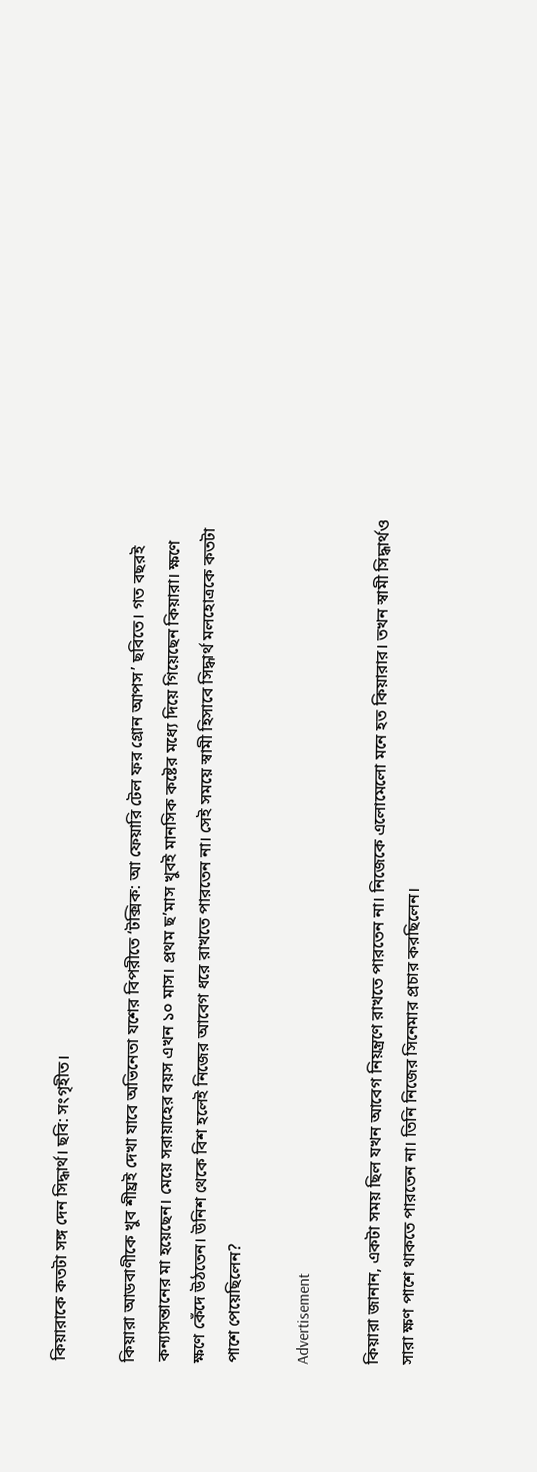কিয়ারাকে কতটা সঙ্গ দেন সিদ্ধার্থ। ছবি: সংগৃহীত।

কিয়ারা আডবাণীকে খুব শীঘ্রই দেখা যাবে অভিনেতা যশের বিপরীতে ‘টক্সিক: আ ফেয়ারি টেল ফর গ্রোন আপস’ ছবিতে। গত বছরই কন্যাসন্তানের মা হয়েছেন। মেয়ে সরায়াহের বয়স এখন ১০ মাস। প্রথম ছ’মাস খুবই মানসিক কষ্টের মধ্যে দিয়ে গিয়েছেন কিয়ারা। ক্ষণে ক্ষণে কেঁদে উঠতেন। উনিশ থেকে বিশ হলেই নিজের আবেগ ধরে রাখতে পারতেন না। সেই সময়ে স্বামী হিসাবে সিদ্ধার্থ মলহোত্রকে কতটা পাশে পেয়েছিলেন?

Advertisement

কিয়ারা জানান, একটা সময় ছিল যখন আবেগ নিয়ন্ত্রণে রাখতে পারতেন না। নিজেকে এলোমেলো মনে হত কিয়ারার। তখন স্বামী সিদ্ধার্থও সারা ক্ষণ পাশে থাকতে পারতেন না। তিনি নিজের সিনেমার প্রচার করছিলেন।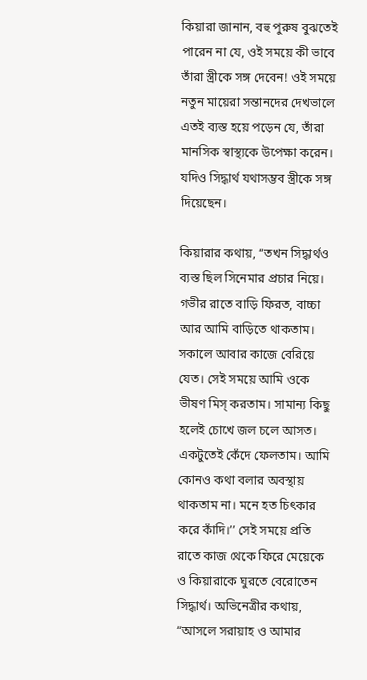কিয়ারা জানান, বহু পুরুষ বুঝতেই পারেন না যে, ওই সময়ে কী ভাবে তাঁরা স্ত্রীকে সঙ্গ দেবেন! ওই সময়ে নতুন মায়েরা সন্তানদের দেখভালে এতই ব্যস্ত হয়ে পড়েন যে, তাঁরা মানসিক স্বাস্থ্যকে উপেক্ষা করেন। যদিও সিদ্ধার্থ যথাসম্ভব স্ত্রীকে সঙ্গ দিয়েছেন।

কিয়ারার কথায়, ‘‘তখন সিদ্ধার্থও ব্যস্ত ছিল সিনেমার প্রচার নিয়ে। গভীর রাতে বাড়ি ফিরত, বাচ্চা আর আমি বাড়িতে থাকতাম। সকালে আবার কাজে বেরিয়ে যেত। সেই সময়ে আমি ওকে ভীষণ মিস্ করতাম। সামান্য কিছু হলেই চোখে জল চলে আসত। একটুতেই কেঁদে ফেলতাম। আমি কোনও কথা বলার অবস্থায় থাকতাম না। মনে হত চিৎকার করে কাঁদি।’’ সেই সময়ে প্রতি রাতে কাজ থেকে ফিরে মেয়েকে ও কিয়ারাকে ঘুরতে বেরোতেন সিদ্ধার্থ। অভিনেত্রীর কথায়, “আসলে সরায়াহ ও আমার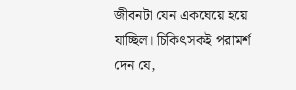জীবনটা যেন একঘেয়ে হয়ে যাচ্ছিল। চিকিৎসকই পরামর্শ দেন যে,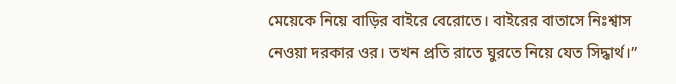মেয়েকে নিয়ে বাড়ির বাইরে বেরোতে। বাইরের বাতাসে নিঃশ্বাস নেওয়া দরকার ওর। তখন প্রতি রাতে ঘুরতে নিয়ে যেত সিদ্ধার্থ।’’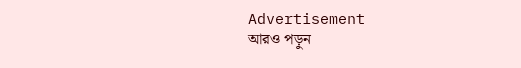Advertisement
আরও পড়ুন